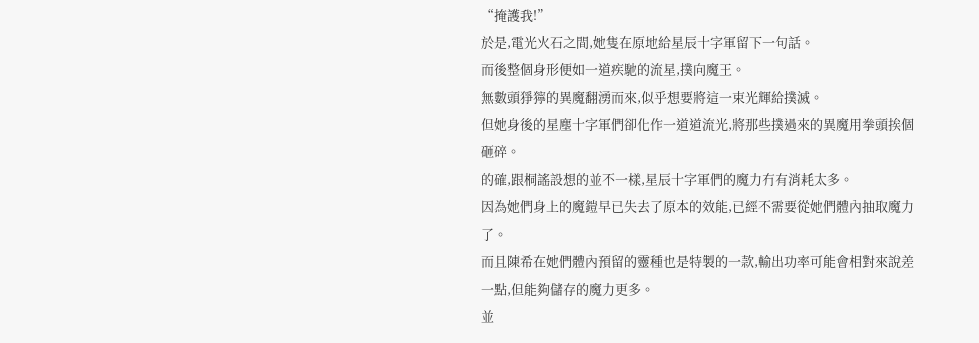“掩護我!”
於是,電光火石之間,她隻在原地給星辰十字軍留下一句話。
而後整個身形便如一道疾馳的流星,撲向魔王。
無數頭猙獰的異魔翻湧而來,似乎想要將這一束光輝給撲滅。
但她身後的星塵十字軍們卻化作一道道流光,將那些撲過來的異魔用拳頭挨個砸碎。
的確,跟桐謠設想的並不一樣,星辰十字軍們的魔力冇有消耗太多。
因為她們身上的魔鎧早已失去了原本的效能,已經不需要從她們體內抽取魔力了。
而且陳希在她們體內預留的靈種也是特製的一款,輸出功率可能會相對來說差一點,但能夠儲存的魔力更多。
並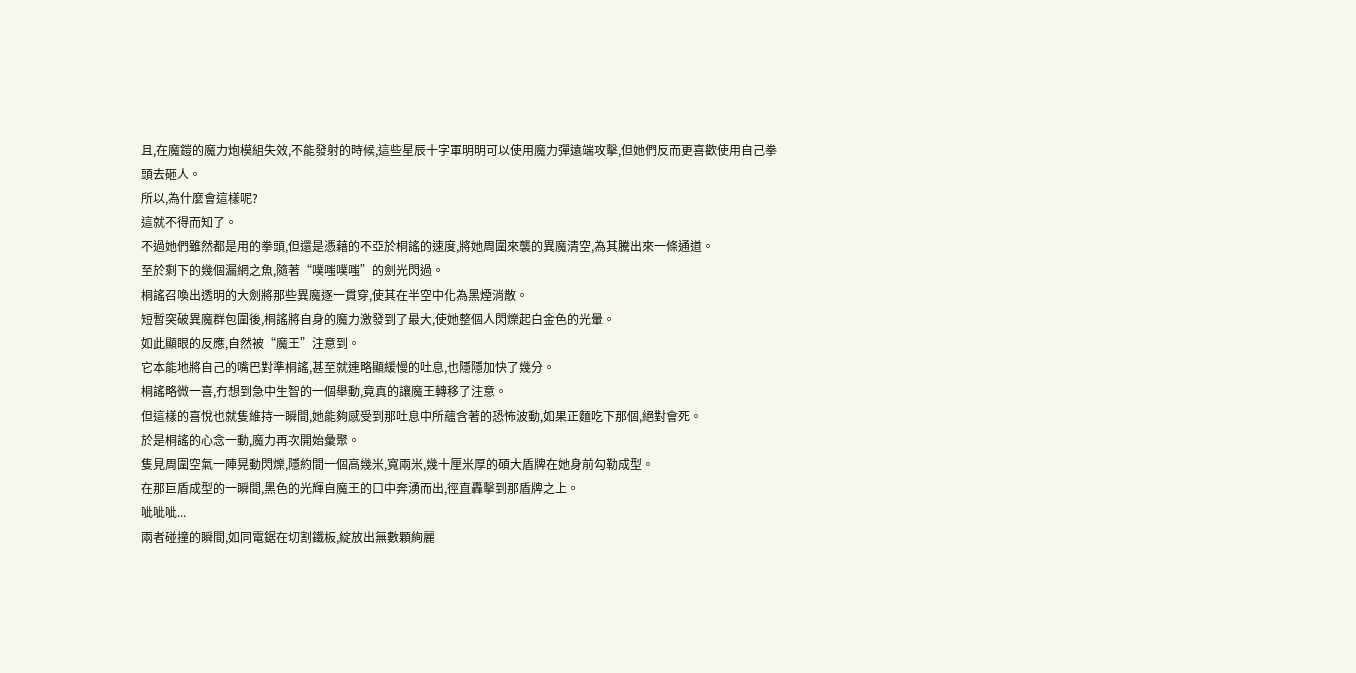且,在魔鎧的魔力炮模組失效,不能發射的時候,這些星辰十字軍明明可以使用魔力彈遠端攻擊,但她們反而更喜歡使用自己拳頭去砸人。
所以,為什麼會這樣呢?
這就不得而知了。
不過她們雖然都是用的拳頭,但還是憑藉的不亞於桐謠的速度,將她周圍來襲的異魔清空,為其騰出來一條通道。
至於剩下的幾個漏網之魚,隨著“噗嗤噗嗤”的劍光閃過。
桐謠召喚出透明的大劍將那些異魔逐一貫穿,使其在半空中化為黑煙消散。
短暫突破異魔群包圍後,桐謠將自身的魔力激發到了最大,使她整個人閃爍起白金色的光暈。
如此顯眼的反應,自然被“魔王”注意到。
它本能地將自己的嘴巴對準桐謠,甚至就連略顯緩慢的吐息,也隱隱加快了幾分。
桐謠略微一喜,冇想到急中生智的一個舉動,竟真的讓魔王轉移了注意。
但這樣的喜悅也就隻維持一瞬間,她能夠感受到那吐息中所蘊含著的恐怖波動,如果正麵吃下那個,絕對會死。
於是桐謠的心念一動,魔力再次開始彙聚。
隻見周圍空氣一陣晃動閃爍,隱約間一個高幾米,寬兩米,幾十厘米厚的碩大盾牌在她身前勾勒成型。
在那巨盾成型的一瞬間,黑色的光輝自魔王的口中奔湧而出,徑直轟擊到那盾牌之上。
呲呲呲...
兩者碰撞的瞬間,如同電鋸在切割鐵板,綻放出無數顆絢麗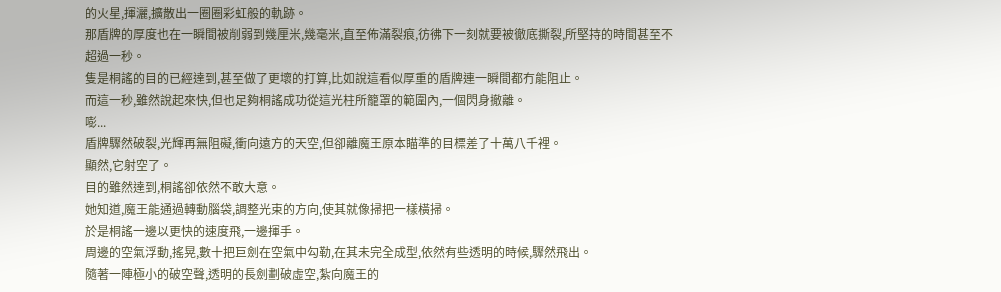的火星,揮灑,擴散出一圈圈彩虹般的軌跡。
那盾牌的厚度也在一瞬間被削弱到幾厘米,幾毫米,直至佈滿裂痕,彷彿下一刻就要被徹底撕裂,所堅持的時間甚至不超過一秒。
隻是桐謠的目的已經達到,甚至做了更壞的打算,比如說這看似厚重的盾牌連一瞬間都冇能阻止。
而這一秒,雖然說起來快,但也足夠桐謠成功從這光柱所籠罩的範圍內,一個閃身撤離。
嘭...
盾牌驟然破裂,光輝再無阻礙,衝向遠方的天空,但卻離魔王原本瞄準的目標差了十萬八千裡。
顯然,它射空了。
目的雖然達到,桐謠卻依然不敢大意。
她知道,魔王能通過轉動腦袋,調整光束的方向,使其就像掃把一樣橫掃。
於是桐謠一邊以更快的速度飛,一邊揮手。
周邊的空氣浮動,搖晃,數十把巨劍在空氣中勾勒,在其未完全成型,依然有些透明的時候,驟然飛出。
隨著一陣極小的破空聲,透明的長劍劃破虛空,紮向魔王的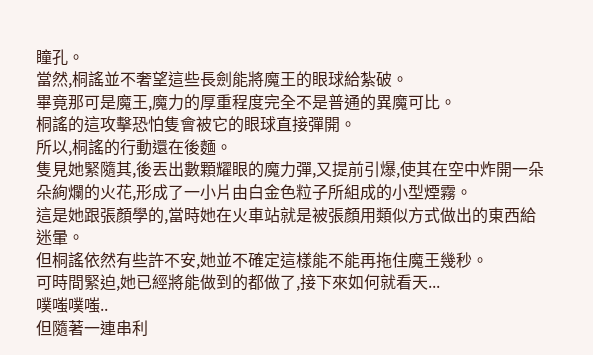瞳孔。
當然,桐謠並不奢望這些長劍能將魔王的眼球給紮破。
畢竟那可是魔王,魔力的厚重程度完全不是普通的異魔可比。
桐謠的這攻擊恐怕隻會被它的眼球直接彈開。
所以,桐謠的行動還在後麵。
隻見她緊隨其,後丟出數顆耀眼的魔力彈,又提前引爆,使其在空中炸開一朵朵絢爛的火花,形成了一小片由白金色粒子所組成的小型煙霧。
這是她跟張顏學的,當時她在火車站就是被張顏用類似方式做出的東西給迷暈。
但桐謠依然有些許不安,她並不確定這樣能不能再拖住魔王幾秒。
可時間緊迫,她已經將能做到的都做了,接下來如何就看天...
噗嗤噗嗤..
但隨著一連串利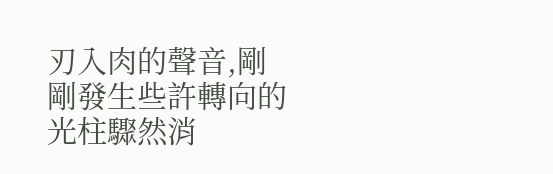刃入肉的聲音,剛剛發生些許轉向的光柱驟然消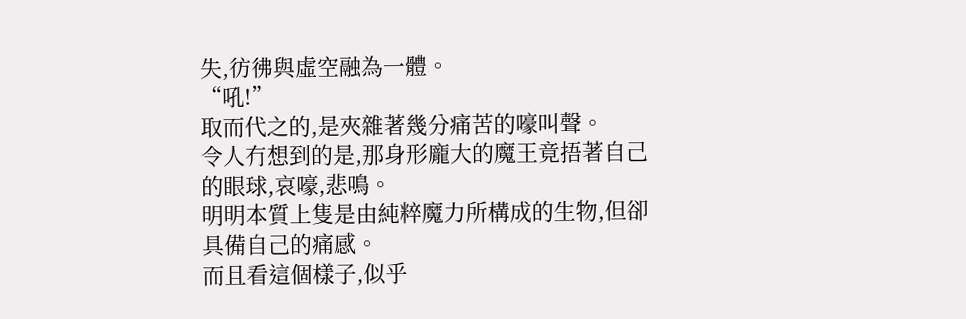失,彷彿與虛空融為一體。
“吼!”
取而代之的,是夾雜著幾分痛苦的嚎叫聲。
令人冇想到的是,那身形龐大的魔王竟捂著自己的眼球,哀嚎,悲鳴。
明明本質上隻是由純粹魔力所構成的生物,但卻具備自己的痛感。
而且看這個樣子,似乎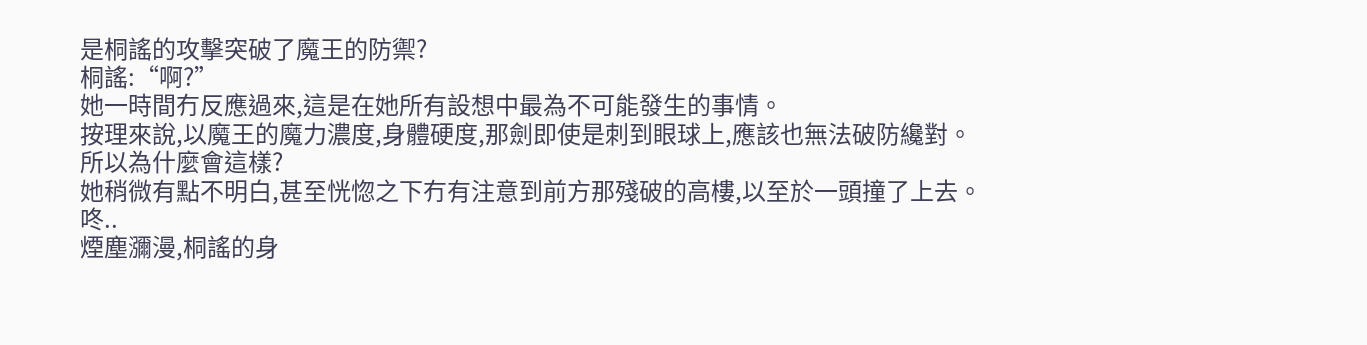是桐謠的攻擊突破了魔王的防禦?
桐謠:“啊?”
她一時間冇反應過來,這是在她所有設想中最為不可能發生的事情。
按理來說,以魔王的魔力濃度,身體硬度,那劍即使是刺到眼球上,應該也無法破防纔對。
所以為什麼會這樣?
她稍微有點不明白,甚至恍惚之下冇有注意到前方那殘破的高樓,以至於一頭撞了上去。
咚..
煙塵瀰漫,桐謠的身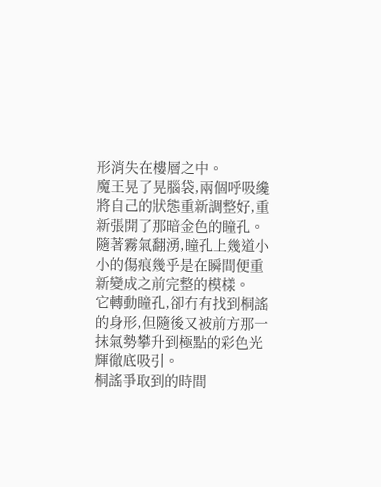形消失在樓層之中。
魔王晃了晃腦袋,兩個呼吸纔將自己的狀態重新調整好,重新張開了那暗金色的瞳孔。
隨著霧氣翻湧,瞳孔上幾道小小的傷痕幾乎是在瞬間便重新變成之前完整的模樣。
它轉動瞳孔,卻冇有找到桐謠的身形,但隨後又被前方那一抹氣勢攀升到極點的彩色光輝徹底吸引。
桐謠爭取到的時間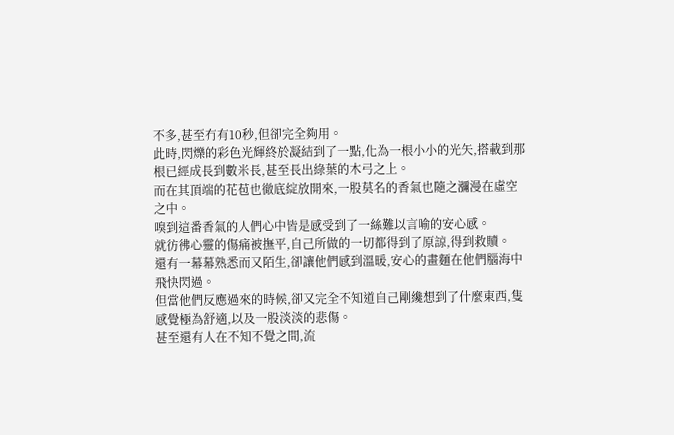不多,甚至冇有10秒,但卻完全夠用。
此時,閃爍的彩色光輝終於凝結到了一點,化為一根小小的光矢,搭載到那根已經成長到數米長,甚至長出綠葉的木弓之上。
而在其頂端的花苞也徹底綻放開來,一股莫名的香氣也隨之瀰漫在虛空之中。
嗅到這番香氣的人們心中皆是感受到了一絲難以言喻的安心感。
就彷彿心靈的傷痛被撫平,自己所做的一切都得到了原諒,得到救贖。
還有一幕幕熟悉而又陌生,卻讓他們感到溫暖,安心的畫麵在他們腦海中飛快閃過。
但當他們反應過來的時候,卻又完全不知道自己剛纔想到了什麼東西,隻感覺極為舒適,以及一股淡淡的悲傷。
甚至還有人在不知不覺之間,流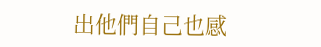出他們自己也感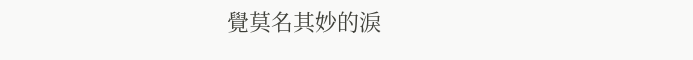覺莫名其妙的淚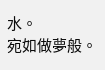水。
宛如做夢般。